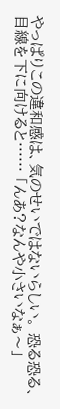やっぱりこの違和感は、気のせいではないらしい。 恐る恐る、目線を下に向けると…… 「んあ?なんや小さいなぁ〜」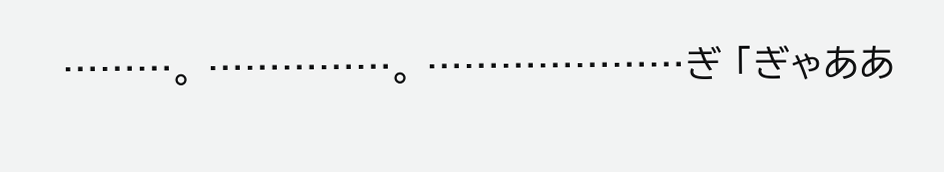………。 ……………。 …………………ぎ 「ぎゃああ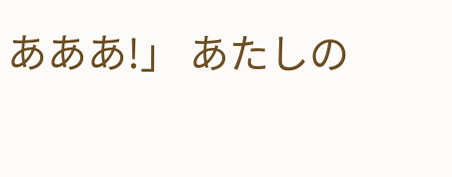あああ!」 あたしの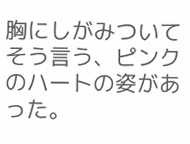胸にしがみついてそう言う、ピンクのハートの姿があった。